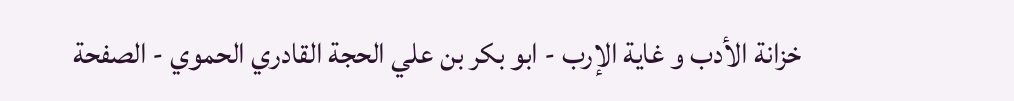خزانة الأدب و غاية الإرب - ابو بكر بن علي الحجة القادري الحموي - الصفحة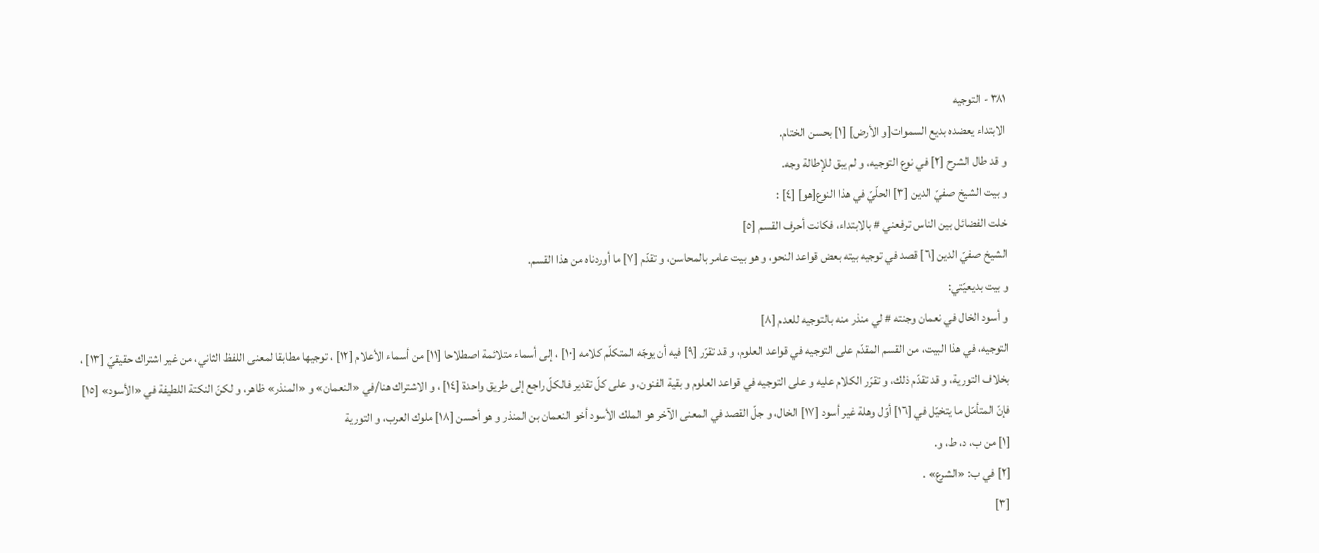٣٨١ - التوجيه
الابتداء يعضده بديع السموات[و الأرض] [١] بحسن الختام.
و قد طال الشرح [٢] في نوع التوجيه، و لم يبق للإطالة وجه.
و بيت الشيخ صفيّ الدين [٣] الحلّيّ في هذا النوع[هو] [٤] :
خلت الفضائل بين الناس ترفعني # بالابتداء، فكانت أحرف القسم [٥]
الشيخ صفيّ الدين [٦] قصد في توجيه بيته بعض قواعد النحو، و هو بيت عامر بالمحاسن، و تقدّم [٧] ما أوردناه من هذا القسم.
و بيت بديعيّتي:
و أسود الخال في نعمان وجنته # لي منذر منه بالتوجيه للعدم [٨]
التوجيه، في هذا البيت، من القسم المقدّم على التوجيه في قواعد العلوم، و قد تقرّر [٩] فيه أن يوجّه المتكلّم كلامه [١٠] ، إلى أسماء متلائمة اصطلاحا [١١] من أسماء الأعلام [١٢] ، توجيها مطابقا لمعنى اللفظ الثاني، من غير اشتراك حقيقيّ [١٣] ، بخلاف التورية، و قد تقدّم ذلك، و تقرّر الكلام عليه و على التوجيه في قواعد العلوم و بقية الفنون، و على كلّ تقدير فالكلّ راجع إلى طريق واحدة [١٤] ، و الاشتراك هنا/في «النعمان» و «المنذر» ظاهر، و لكنّ النكتة اللطيفة في «الأسود» [١٥] فإنّ المتأمّل ما يتخيّل في [١٦] أوّل وهلة غير أسود [١٧] الخال، و جلّ القصد في المعنى الآخر هو الملك الأسود أخو النعمان بن المنذر و هو أحسن [١٨] ملوك العرب، و التورية
[١] من ب، د، ط، و.
[٢] في ب: «الشرع» .
[٣]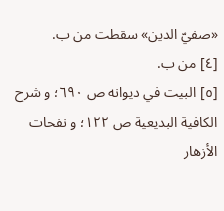«صفيّ الدين» سقطت من ب.
[٤] من ب.
[٥] البيت في ديوانه ص ٦٩٠؛ و شرح الكافية البديعية ص ١٢٢؛ و نفحات الأزهار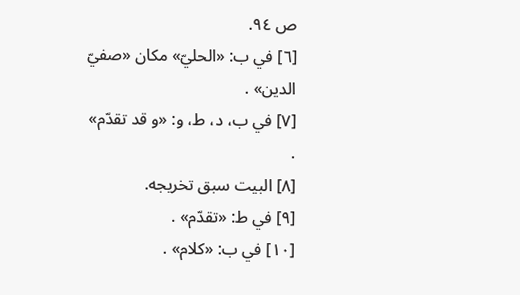ص ٩٤.
[٦] في ب: «الحليّ» مكان «صفيّ الدين» .
[٧] في ب، د، ط، و: «و قد تقدّم» .
[٨] البيت سبق تخريجه.
[٩] في ط: «تقدّم» .
[١٠] في ب: «كلام» .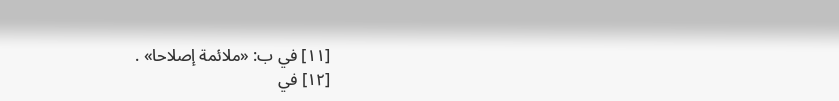[١١] في ب: «ملائمة إصلاحا» .
[١٢] في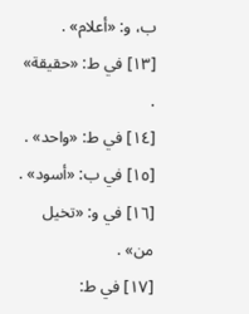ب، و: «أعلام» .
[١٣] في ط: «حقيقة» .
[١٤] في ط: «واحد» .
[١٥] في ب: «أسود» .
[١٦] في و: «تخيل من» .
[١٧] في ط: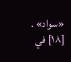«سواد» .
[١٨] في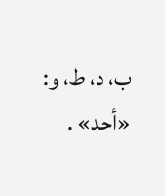ب، د، ط، و: «أحد» .